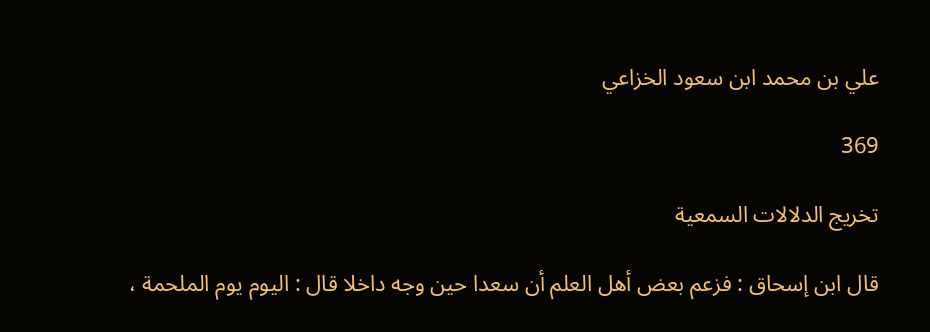علي بن محمد ابن سعود الخزاعي

369

تخريج الدلالات السمعية

قال ابن إسحاق : فزعم بعض أهل العلم أن سعدا حين وجه داخلا قال : اليوم يوم الملحمة ،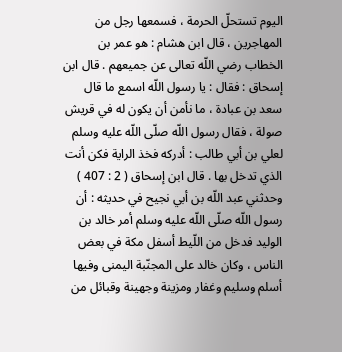اليوم تستحلّ الحرمة ، فسمعها رجل من المهاجرين ، قال ابن هشام : هو عمر بن الخطاب رضي اللّه تعالى عن جميعهم . قال ابن إسحاق : فقال : يا رسول اللّه اسمع ما قال سعد بن عبادة ، ما نأمن أن يكون له في قريش صولة ، فقال رسول اللّه صلّى اللّه عليه وسلم لعلي بن أبي طالب : أدركه فخذ الراية فكن أنت الذي تدخل بها . قال ابن إسحاق ( 2 : 407 ) وحدثني عبد اللّه بن أبي نجيح في حديثه : أن رسول اللّه صلّى اللّه عليه وسلم أمر خالد بن الوليد فدخل من اللّيط أسفل مكة في بعض الناس ، وكان خالد على المجنّبة اليمنى وفيها أسلم وسليم وغفار ومزينة وجهينة وقبائل من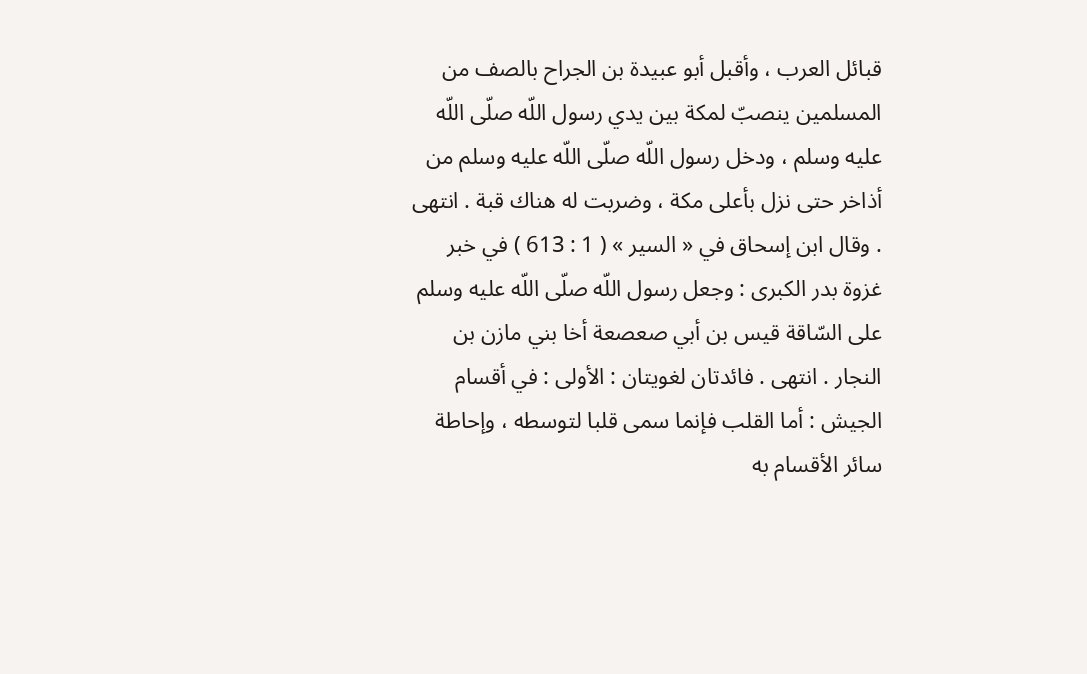قبائل العرب ، وأقبل أبو عبيدة بن الجراح بالصف من المسلمين ينصبّ لمكة بين يدي رسول اللّه صلّى اللّه عليه وسلم ، ودخل رسول اللّه صلّى اللّه عليه وسلم من أذاخر حتى نزل بأعلى مكة ، وضربت له هناك قبة . انتهى . وقال ابن إسحاق في « السير » ( 1 : 613 ) في خبر غزوة بدر الكبرى : وجعل رسول اللّه صلّى اللّه عليه وسلم على السّاقة قيس بن أبي صعصعة أخا بني مازن بن النجار . انتهى . فائدتان لغويتان : الأولى : في أقسام الجيش : أما القلب فإنما سمى قلبا لتوسطه ، وإحاطة سائر الأقسام به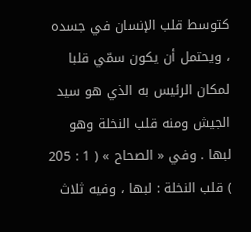كتوسط قلب الإنسان في جسده ، ويحتمل أن يكون سمّي قلبا لمكان الرئيس به الذي هو سيد الجيش ومنه قلب النخلة وهو لبها . وفي « الصحاح » ( 1 : 205 ) قلب النخلة : لبها ، وفيه ثلاث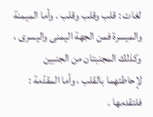لغات : قلب وقلب وقلب . وأما الميمنة والميسرة فمن الجهة اليمنى واليسرى ، وكذلك المجنبتان من الجنبين لإحاطتهما بالقلب ، وأما المقدّمة : فلتقدمها .